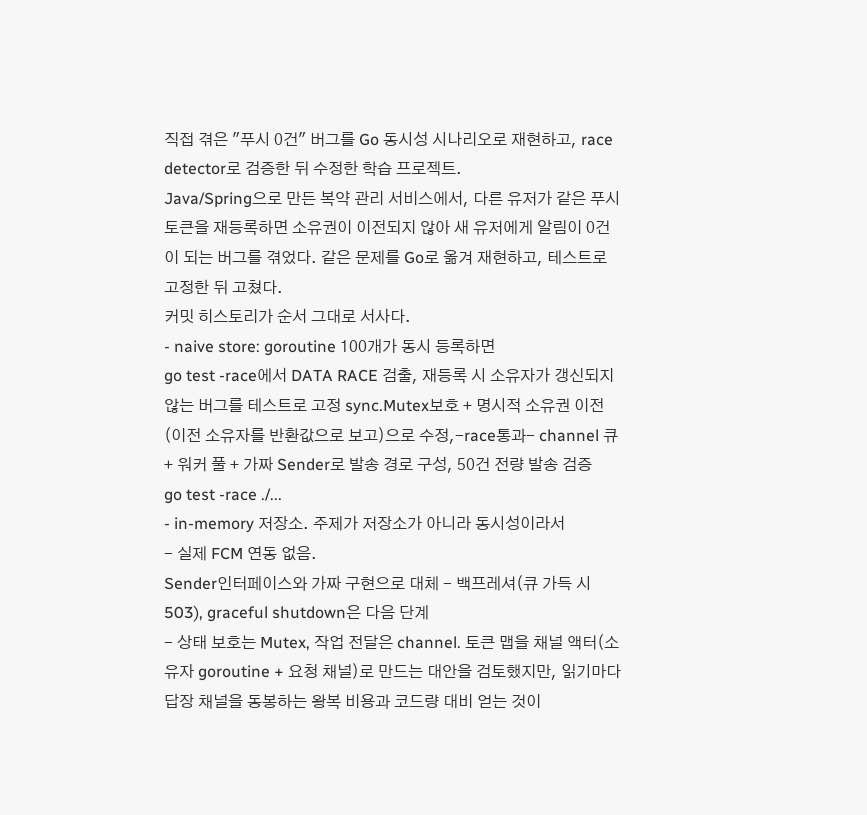직접 겪은 "푸시 0건" 버그를 Go 동시성 시나리오로 재현하고, race detector로 검증한 뒤 수정한 학습 프로젝트.
Java/Spring으로 만든 복약 관리 서비스에서, 다른 유저가 같은 푸시 토큰을 재등록하면 소유권이 이전되지 않아 새 유저에게 알림이 0건이 되는 버그를 겪었다. 같은 문제를 Go로 옮겨 재현하고, 테스트로 고정한 뒤 고쳤다.
커밋 히스토리가 순서 그대로 서사다.
- naive store: goroutine 100개가 동시 등록하면
go test -race에서 DATA RACE 검출, 재등록 시 소유자가 갱신되지 않는 버그를 테스트로 고정 sync.Mutex보호 + 명시적 소유권 이전(이전 소유자를 반환값으로 보고)으로 수정,-race통과- channel 큐 + 워커 풀 + 가짜 Sender로 발송 경로 구성, 50건 전량 발송 검증
go test -race ./...
- in-memory 저장소. 주제가 저장소가 아니라 동시성이라서
- 실제 FCM 연동 없음.
Sender인터페이스와 가짜 구현으로 대체 - 백프레셔(큐 가득 시 503), graceful shutdown은 다음 단계
- 상태 보호는 Mutex, 작업 전달은 channel. 토큰 맵을 채널 액터(소유자 goroutine + 요청 채널)로 만드는 대안을 검토했지만, 읽기마다 답장 채널을 동봉하는 왕복 비용과 코드량 대비 얻는 것이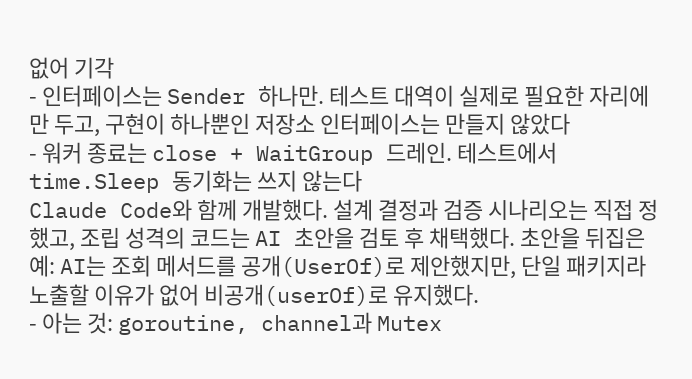없어 기각
- 인터페이스는 Sender 하나만. 테스트 대역이 실제로 필요한 자리에만 두고, 구현이 하나뿐인 저장소 인터페이스는 만들지 않았다
- 워커 종료는 close + WaitGroup 드레인. 테스트에서 time.Sleep 동기화는 쓰지 않는다
Claude Code와 함께 개발했다. 설계 결정과 검증 시나리오는 직접 정했고, 조립 성격의 코드는 AI 초안을 검토 후 채택했다. 초안을 뒤집은 예: AI는 조회 메서드를 공개(UserOf)로 제안했지만, 단일 패키지라 노출할 이유가 없어 비공개(userOf)로 유지했다.
- 아는 것: goroutine, channel과 Mutex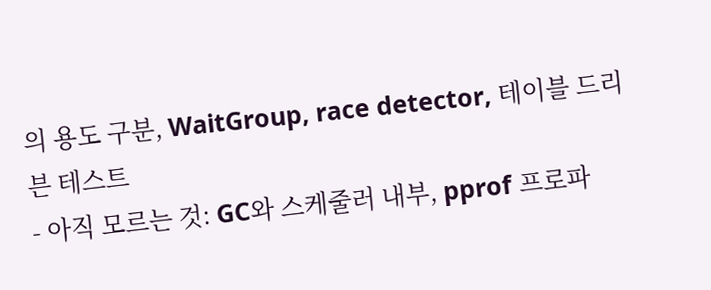의 용도 구분, WaitGroup, race detector, 테이블 드리븐 테스트
- 아직 모르는 것: GC와 스케줄러 내부, pprof 프로파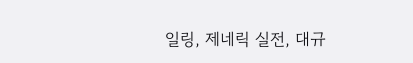일링, 제네릭 실전, 대규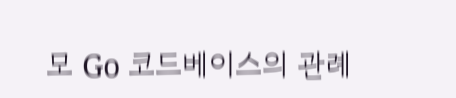모 Go 코드베이스의 관례